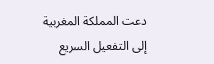دعت المملكة المغربية إلى التفعيل السريع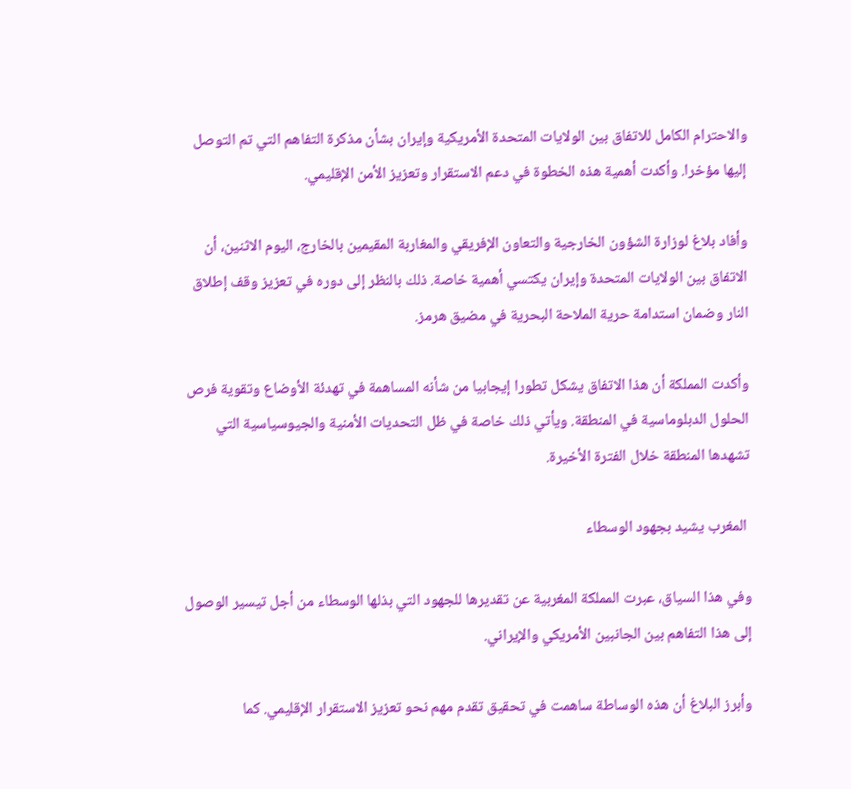والاحترام الكامل للاتفاق بين الولايات المتحدة الأمريكية وإيران بشأن مذكرة التفاهم التي تم التوصل إليها مؤخرا. وأكدت أهمية هذه الخطوة في دعم الاستقرار وتعزيز الأمن الإقليمي.

وأفاد بلاغ لوزارة الشؤون الخارجية والتعاون الإفريقي والمغاربة المقيمين بالخارج، اليوم الاثنين، أن الاتفاق بين الولايات المتحدة وإيران يكتسي أهمية خاصة. ذلك بالنظر إلى دوره في تعزيز وقف إطلاق النار وضمان استدامة حرية الملاحة البحرية في مضيق هرمز.

وأكدت المملكة أن هذا الاتفاق يشكل تطورا إيجابيا من شأنه المساهمة في تهدئة الأوضاع وتقوية فرص الحلول الدبلوماسية في المنطقة. ويأتي ذلك خاصة في ظل التحديات الأمنية والجيوسياسية التي تشهدها المنطقة خلال الفترة الأخيرة.

 المغرب يشيد بجهود الوسطاء

وفي هذا السياق، عبرت المملكة المغربية عن تقديرها للجهود التي بذلها الوسطاء من أجل تيسير الوصول إلى هذا التفاهم بين الجانبين الأمريكي والإيراني.

وأبرز البلاغ أن هذه الوساطة ساهمت في تحقيق تقدم مهم نحو تعزيز الاستقرار الإقليمي. كما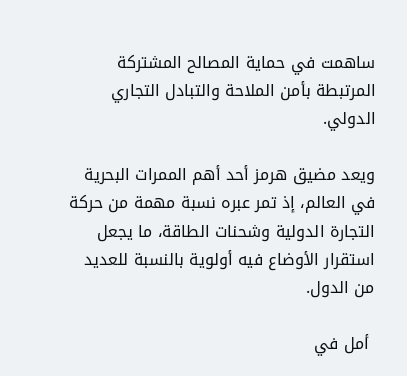ساهمت في حماية المصالح المشتركة المرتبطة بأمن الملاحة والتبادل التجاري الدولي.

ويعد مضيق هرمز أحد أهم الممرات البحرية في العالم، إذ تمر عبره نسبة مهمة من حركة التجارة الدولية وشحنات الطاقة، ما يجعل استقرار الأوضاع فيه أولوية بالنسبة للعديد من الدول.

 أمل في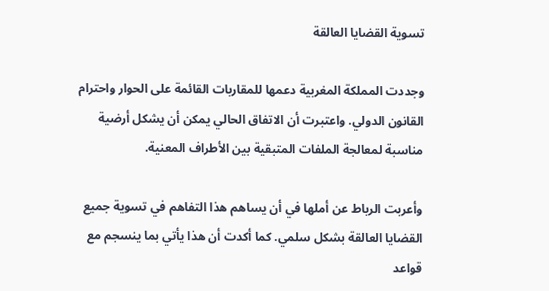تسوية القضايا العالقة

وجددت المملكة المغربية دعمها للمقاربات القائمة على الحوار واحترام القانون الدولي. واعتبرت أن الاتفاق الحالي يمكن أن يشكل أرضية مناسبة لمعالجة الملفات المتبقية بين الأطراف المعنية.

وأعربت الرباط عن أملها في أن يساهم هذا التفاهم في تسوية جميع القضايا العالقة بشكل سلمي. كما أكدت أن هذا يأتي بما ينسجم مع قواعد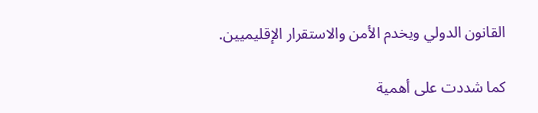القانون الدولي ويخدم الأمن والاستقرار الإقليميين.

كما شددت على أهمية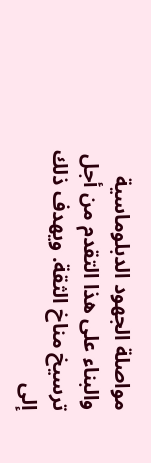مواصلة الجهود الدبلوماسية والبناء على هذا التقدم من أجل ترسيخ مناخ الثقة. ويهدف ذلك إلى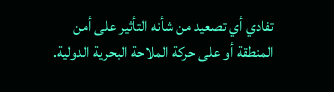تفادي أي تصعيد من شأنه التأثير على أمن المنطقة أو على حركة الملاحة البحرية الدولية.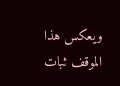ويعكس هذا الموقف ثبات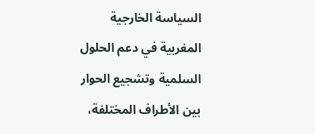السياسة الخارجية المغربية في دعم الحلول السلمية وتشجيع الحوار بين الأطراف المختلفة،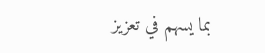بما يسهم في تعزيز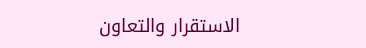الاستقرار والتعاون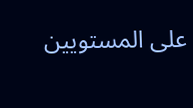على المستويين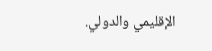الإقليمي والدولي.